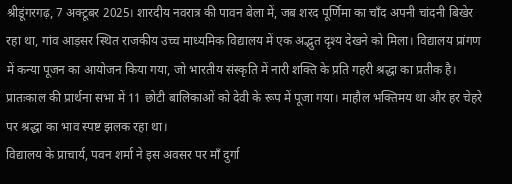श्रीडूंगरगढ़, 7 अक्टूबर 2025। शारदीय नवरात्र की पावन बेला में, जब शरद पूर्णिमा का चाँद अपनी चांदनी बिखेर रहा था, गांव आड़सर स्थित राजकीय उच्च माध्यमिक विद्यालय में एक अद्भुत दृश्य देखने को मिला। विद्यालय प्रांगण में कन्या पूजन का आयोजन किया गया, जो भारतीय संस्कृति में नारी शक्ति के प्रति गहरी श्रद्धा का प्रतीक है।
प्रातःकाल की प्रार्थना सभा में 11 छोटी बालिकाओं को देवी के रूप में पूजा गया। माहौल भक्तिमय था और हर चेहरे पर श्रद्धा का भाव स्पष्ट झलक रहा था।
विद्यालय के प्राचार्य, पवन शर्मा ने इस अवसर पर माँ दुर्गा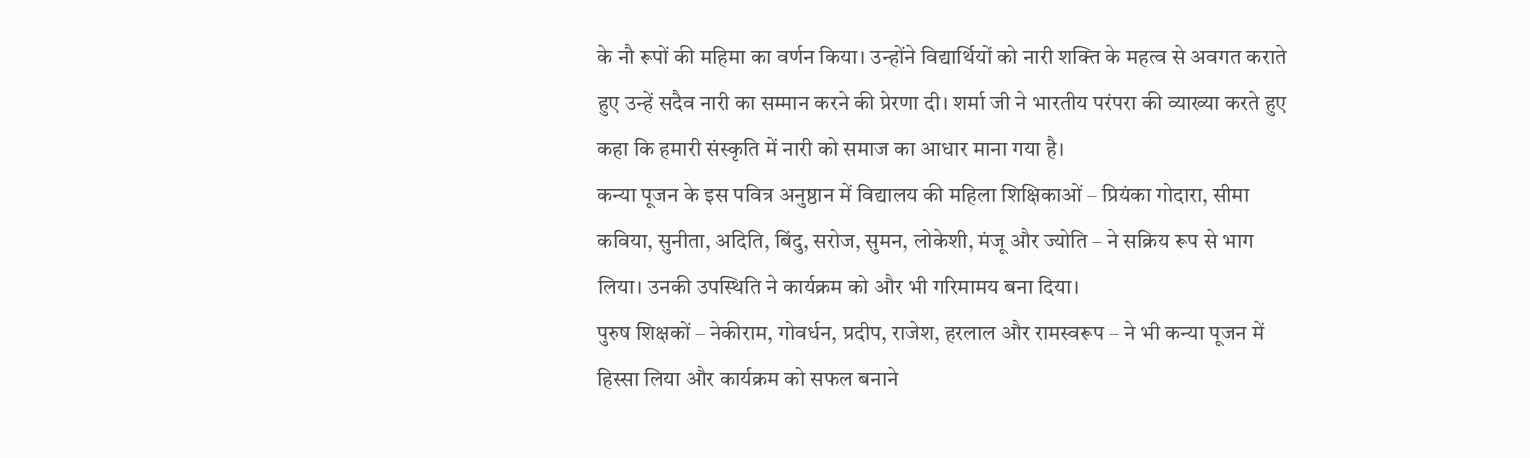के नौ रूपों की महिमा का वर्णन किया। उन्होंने विद्यार्थियों को नारी शक्ति के महत्व से अवगत कराते हुए उन्हें सदैव नारी का सम्मान करने की प्रेरणा दी। शर्मा जी ने भारतीय परंपरा की व्याख्या करते हुए कहा कि हमारी संस्कृति में नारी को समाज का आधार माना गया है।
कन्या पूजन के इस पवित्र अनुष्ठान में विद्यालय की महिला शिक्षिकाओं – प्रियंका गोदारा, सीमा कविया, सुनीता, अदिति, बिंदु, सरोज, सुमन, लोकेशी, मंजू और ज्योति – ने सक्रिय रूप से भाग लिया। उनकी उपस्थिति ने कार्यक्रम को और भी गरिमामय बना दिया।
पुरुष शिक्षकों – नेकीराम, गोवर्धन, प्रदीप, राजेश, हरलाल और रामस्वरूप – ने भी कन्या पूजन में हिस्सा लिया और कार्यक्रम को सफल बनाने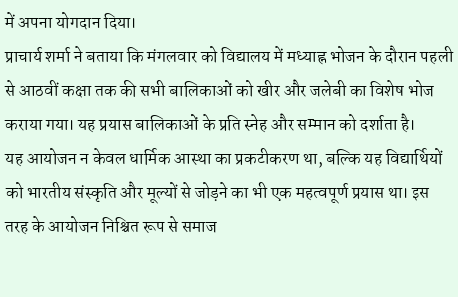में अपना योगदान दिया।
प्राचार्य शर्मा ने बताया कि मंगलवार को विद्यालय में मध्याह्न भोजन के दौरान पहली से आठवीं कक्षा तक की सभी बालिकाओं को खीर और जलेबी का विशेष भोज कराया गया। यह प्रयास बालिकाओं के प्रति स्नेह और सम्मान को दर्शाता है।
यह आयोजन न केवल धार्मिक आस्था का प्रकटीकरण था, बल्कि यह विद्यार्थियों को भारतीय संस्कृति और मूल्यों से जोड़ने का भी एक महत्वपूर्ण प्रयास था। इस तरह के आयोजन निश्चित रूप से समाज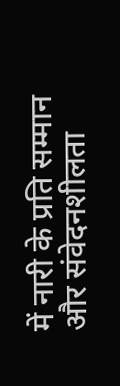में नारी के प्रति सम्मान और संवेदनशीलता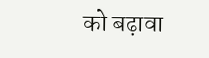को बढ़ावा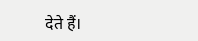देते हैं।